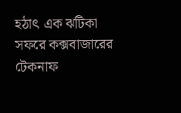হঠাৎ এক ঝটিকা সফরে কক্সবাজারের টেকনাফ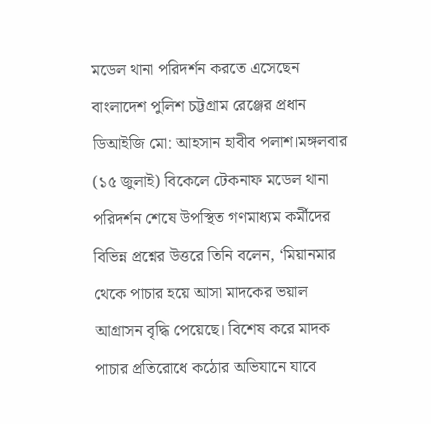মডেল থানা পরিদর্শন করতে এসেছেন বাংলাদেশ পুলিশ চট্টগ্রাম রেঞ্জের প্রধান ডিআইজি মো: আহসান হাবীব পলাশ।মঙ্গলবার (১৫ জুলাই) বিকেলে টেকনাফ মডেল থানা পরিদর্শন শেষে উপস্থিত গণমাধ্যম কর্মীদের বিভিন্ন প্রশ্নের উত্তরে তিনি বলেন, ‘মিয়ানমার থেকে পাচার হয়ে আসা মাদকের ভয়াল আগ্রাসন বৃদ্ধি পেয়েছে। বিশেষ করে মাদক পাচার প্রতিরোধে কঠোর অভিযানে যাবে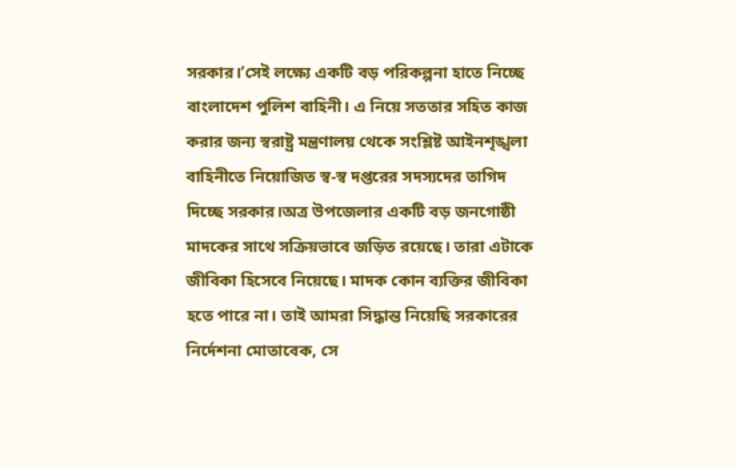সরকার।’সেই লক্ষ্যে একটি বড় পরিকল্পনা হাতে নিচ্ছে বাংলাদেশ পুলিশ বাহিনী। এ নিয়ে সততার সহিত কাজ করার জন্য স্বরাষ্ট্র মন্ত্রণালয় থেকে সংশ্লিষ্ট আইনশৃঙ্খলা বাহিনীতে নিয়োজিত স্ব-স্ব দপ্তরের সদস্যদের তাগিদ দিচ্ছে সরকার।অত্র উপজেলার একটি বড় জনগোষ্ঠী মাদকের সাথে সক্রিয়ভাবে জড়িত রয়েছে। তারা এটাকে জীবিকা হিসেবে নিয়েছে। মাদক কোন ব্যক্তির জীবিকা হতে পারে না। তাই আমরা সিদ্ধান্ত নিয়েছি সরকারের নির্দেশনা মোতাবেক, সে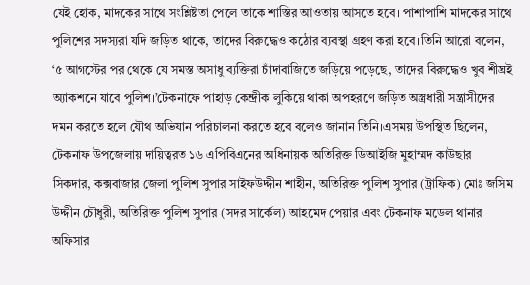যেই হোক, মাদকের সাথে সংশ্লিষ্টতা পেলে তাকে শাস্তির আওতায় আসতে হবে। পাশাপাশি মাদকের সাথে পুলিশের সদস্যরা যদি জড়িত থাকে, তাদের বিরুদ্ধেও কঠোর ব্যবস্থা গ্রহণ করা হবে।তিনি আরো বলেন, ‘৫ আগস্টের পর থেকে যে সমস্ত অসাধু ব্যক্তিরা চাঁদাবাজিতে জড়িয়ে পড়েছে, তাদের বিরুদ্ধেও খুব শীঘ্রই অ্যাকশনে যাবে পুলিশ।’টেকনাফে পাহাড় কেন্দ্রীক লুকিয়ে থাকা অপহরণে জড়িত অস্ত্রধারী সন্ত্রাসীদের দমন করতে হলে যৌথ অভিযান পরিচালনা করতে হবে বলেও জানান তিনি।এসময় উপস্থিত ছিলেন, টেকনাফ উপজেলায় দায়িত্বরত ১৬ এপিবিএনের অধিনায়ক অতিরিক্ত ডিআইজি মুহাম্মদ কাউছার সিকদার, কক্সবাজার জেলা পুলিশ সুপার সাইফউদ্দীন শাহীন, অতিরিক্ত পুলিশ সুপার (ট্রাফিক) মোঃ জসিম উদ্দীন চৌধুরী, অতিরিক্ত পুলিশ সুপার (সদর সার্কেল) আহমেদ পেয়ার এবং টেকনাফ মডেল থানার অফিসার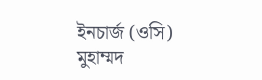ইনচার্জ (ওসি) মুহাম্মদ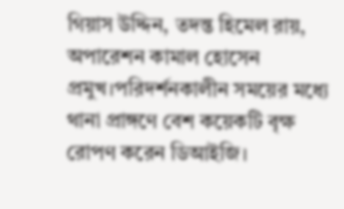গিয়াস উদ্দিন, তদন্ত হিমেল রায়, অপারেশন কামাল হোসেন প্রমুখ।পরিদর্শনকালীন সময়ের মধ্যে থানা প্রাঙ্গণে বেশ কয়েকটি বৃক্ষ রোপণ করেন ডিআইজি।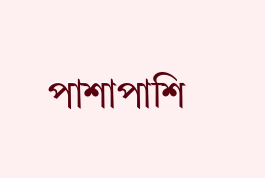পাশাপাশি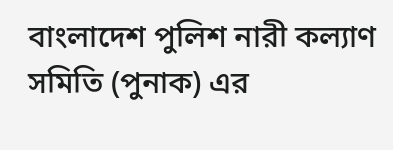বাংলাদেশ পুলিশ নারী কল্যাণ সমিতি (পুনাক) এর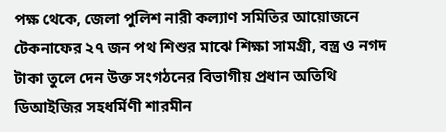পক্ষ থেকে, জেলা পুলিশ নারী কল্যাণ সমিতির আয়োজনে টেকনাফের ২৭ জন পথ শিশুর মাঝে শিক্ষা সামগ্রী, বস্ত্র ও নগদ টাকা তুলে দেন উক্ত সংগঠনের বিভাগীয় প্রধান অতিথি ডিআইজির সহধর্মিণী শারমীন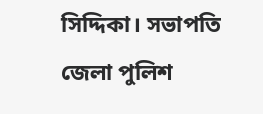সিদ্দিকা। সভাপতি জেলা পুলিশ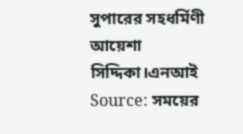সুপারের সহধর্মিণী আয়েশা সিদ্দিকা।এনআই
Source: সময়ের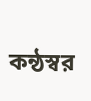কন্ঠস্বর